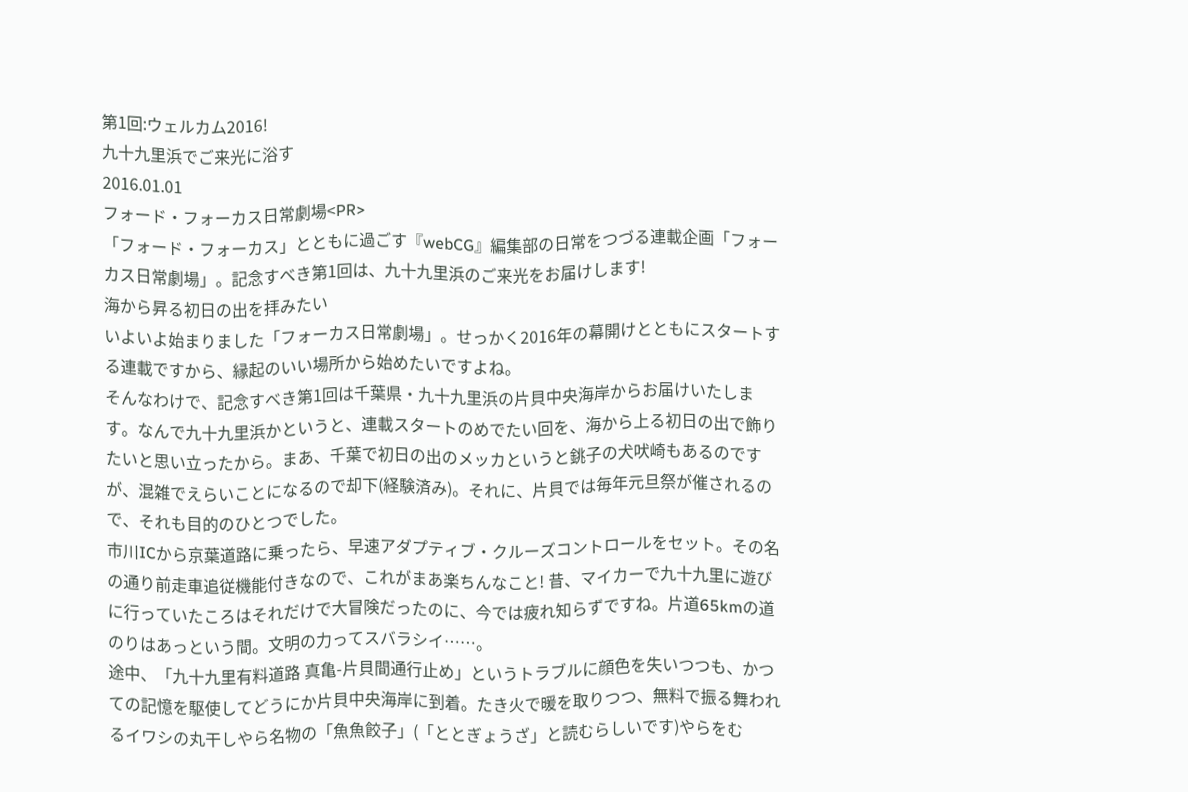第1回:ウェルカム2016!
九十九里浜でご来光に浴す
2016.01.01
フォード・フォーカス日常劇場<PR>
「フォード・フォーカス」とともに過ごす『webCG』編集部の日常をつづる連載企画「フォーカス日常劇場」。記念すべき第1回は、九十九里浜のご来光をお届けします!
海から昇る初日の出を拝みたい
いよいよ始まりました「フォーカス日常劇場」。せっかく2016年の幕開けとともにスタートする連載ですから、縁起のいい場所から始めたいですよね。
そんなわけで、記念すべき第1回は千葉県・九十九里浜の片貝中央海岸からお届けいたします。なんで九十九里浜かというと、連載スタートのめでたい回を、海から上る初日の出で飾りたいと思い立ったから。まあ、千葉で初日の出のメッカというと銚子の犬吠崎もあるのですが、混雑でえらいことになるので却下(経験済み)。それに、片貝では毎年元旦祭が催されるので、それも目的のひとつでした。
市川ICから京葉道路に乗ったら、早速アダプティブ・クルーズコントロールをセット。その名の通り前走車追従機能付きなので、これがまあ楽ちんなこと! 昔、マイカーで九十九里に遊びに行っていたころはそれだけで大冒険だったのに、今では疲れ知らずですね。片道65kmの道のりはあっという間。文明の力ってスバラシイ……。
途中、「九十九里有料道路 真亀-片貝間通行止め」というトラブルに顔色を失いつつも、かつての記憶を駆使してどうにか片貝中央海岸に到着。たき火で暖を取りつつ、無料で振る舞われるイワシの丸干しやら名物の「魚魚餃子」(「ととぎょうざ」と読むらしいです)やらをむ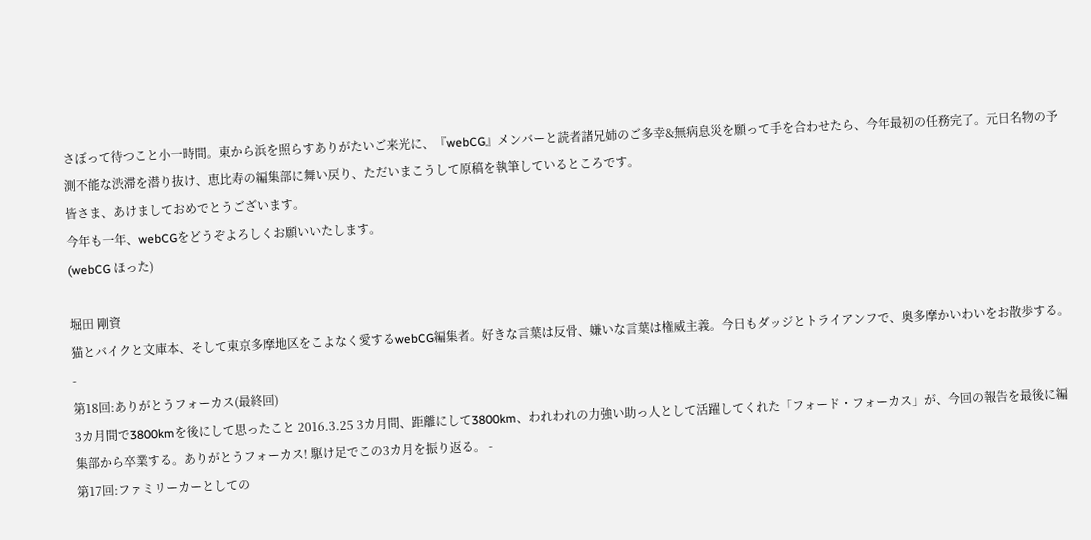さぼって待つこと小一時間。東から浜を照らすありがたいご来光に、『webCG』メンバーと読者諸兄姉のご多幸&無病息災を願って手を合わせたら、今年最初の任務完了。元日名物の予測不能な渋滞を潜り抜け、恵比寿の編集部に舞い戻り、ただいまこうして原稿を執筆しているところです。
皆さま、あけましておめでとうございます。
今年も一年、webCGをどうぞよろしくお願いいたします。
(webCG ほった)

堀田 剛資
猫とバイクと文庫本、そして東京多摩地区をこよなく愛するwebCG編集者。好きな言葉は反骨、嫌いな言葉は権威主義。今日もダッジとトライアンフで、奥多摩かいわいをお散歩する。
-
第18回:ありがとうフォーカス(最終回)
3カ月間で3800kmを後にして思ったこと 2016.3.25 3カ月間、距離にして3800km、われわれの力強い助っ人として活躍してくれた「フォード・フォーカス」が、今回の報告を最後に編集部から卒業する。ありがとうフォーカス! 駆け足でこの3カ月を振り返る。 -
第17回:ファミリーカーとしての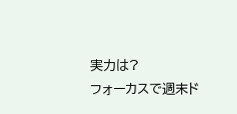実力は?
フォーカスで週末ド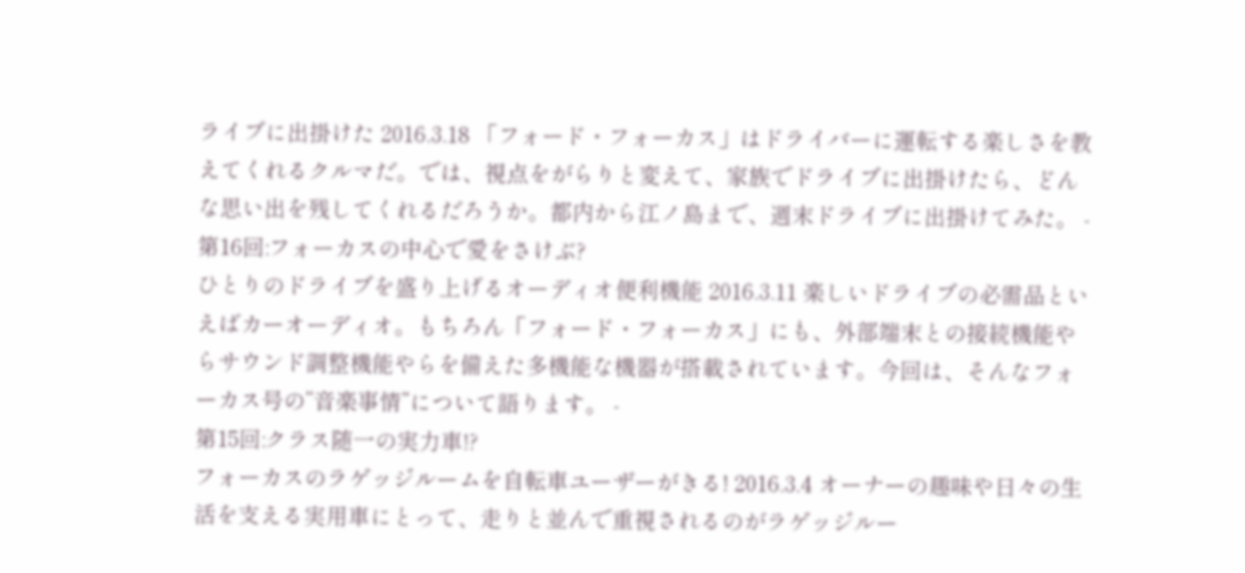ライブに出掛けた 2016.3.18 「フォード・フォーカス」はドライバーに運転する楽しさを教えてくれるクルマだ。では、視点をがらりと変えて、家族でドライブに出掛けたら、どんな思い出を残してくれるだろうか。都内から江ノ島まで、週末ドライブに出掛けてみた。 -
第16回:フォーカスの中心で愛をさけぶ?
ひとりのドライブを盛り上げるオーディオ便利機能 2016.3.11 楽しいドライブの必需品といえばカーオーディオ。もちろん「フォード・フォーカス」にも、外部端末との接続機能やらサウンド調整機能やらを備えた多機能な機器が搭載されています。今回は、そんなフォーカス号の“音楽事情”について語ります。 -
第15回:クラス随一の実力車!?
フォーカスのラゲッジルームを自転車ユーザーがきる! 2016.3.4 オーナーの趣味や日々の生活を支える実用車にとって、走りと並んで重視されるのがラゲッジルー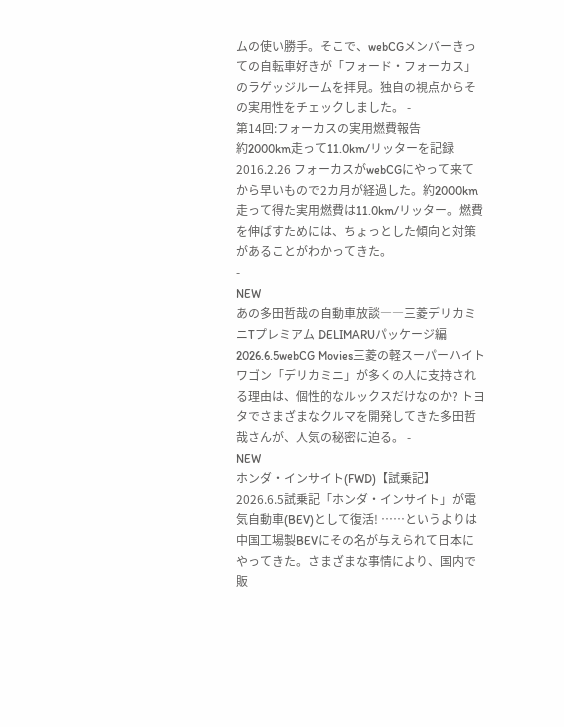ムの使い勝手。そこで、webCGメンバーきっての自転車好きが「フォード・フォーカス」のラゲッジルームを拝見。独自の視点からその実用性をチェックしました。 -
第14回:フォーカスの実用燃費報告
約2000km走って11.0km/リッターを記録 2016.2.26 フォーカスがwebCGにやって来てから早いもので2カ月が経過した。約2000km走って得た実用燃費は11.0km/リッター。燃費を伸ばすためには、ちょっとした傾向と対策があることがわかってきた。
-
NEW
あの多田哲哉の自動車放談――三菱デリカミニTプレミアム DELIMARUパッケージ編
2026.6.5webCG Movies三菱の軽スーパーハイトワゴン「デリカミニ」が多くの人に支持される理由は、個性的なルックスだけなのか? トヨタでさまざまなクルマを開発してきた多田哲哉さんが、人気の秘密に迫る。 -
NEW
ホンダ・インサイト(FWD)【試乗記】
2026.6.5試乗記「ホンダ・インサイト」が電気自動車(BEV)として復活! ……というよりは中国工場製BEVにその名が与えられて日本にやってきた。さまざまな事情により、国内で販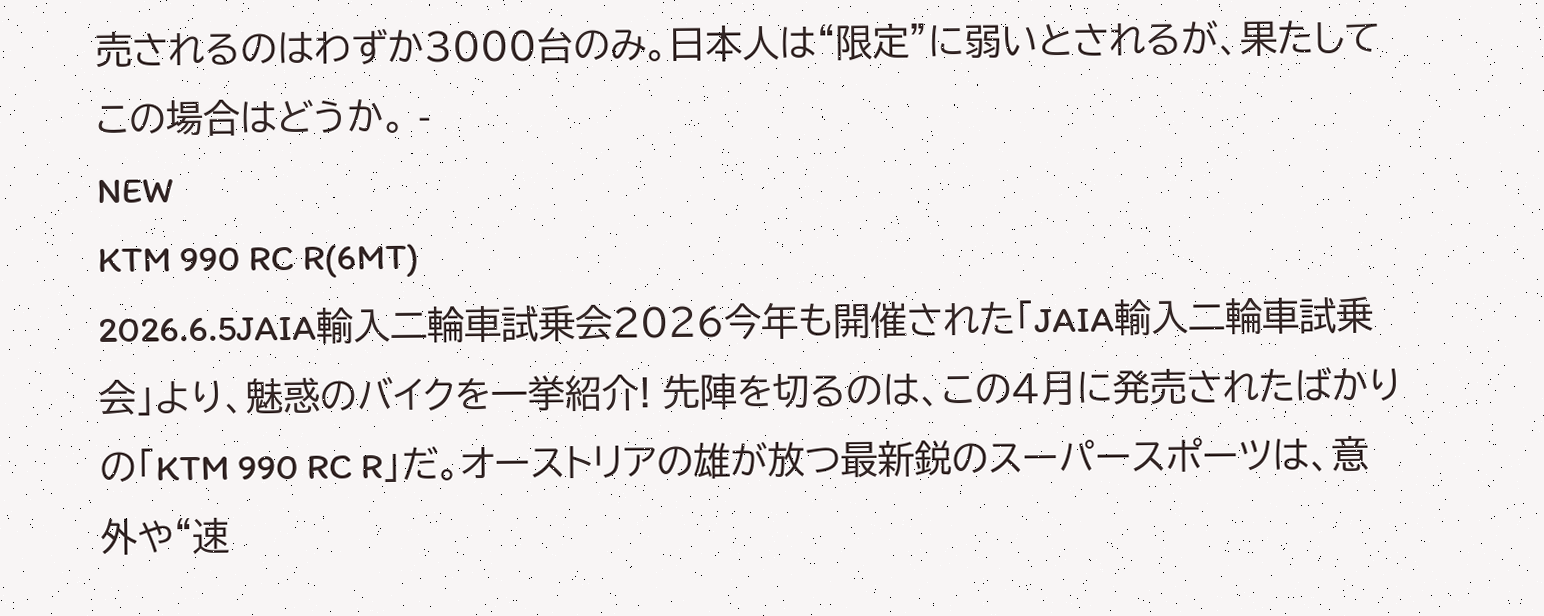売されるのはわずか3000台のみ。日本人は“限定”に弱いとされるが、果たしてこの場合はどうか。 -
NEW
KTM 990 RC R(6MT)
2026.6.5JAIA輸入二輪車試乗会2026今年も開催された「JAIA輸入二輪車試乗会」より、魅惑のバイクを一挙紹介! 先陣を切るのは、この4月に発売されたばかりの「KTM 990 RC R」だ。オーストリアの雄が放つ最新鋭のスーパースポーツは、意外や“速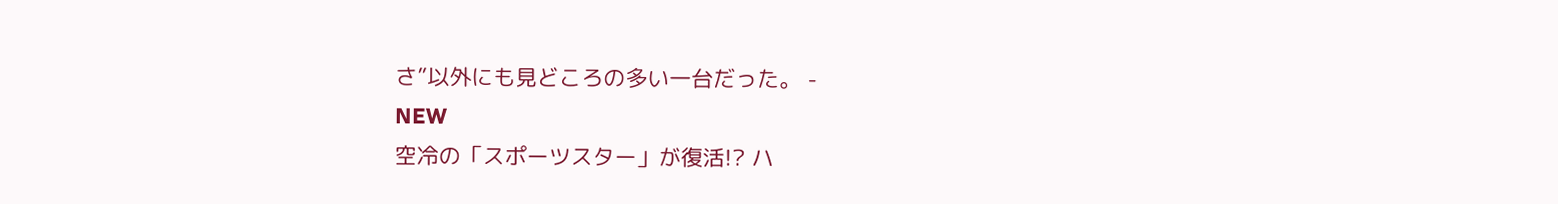さ”以外にも見どころの多い一台だった。 -
NEW
空冷の「スポーツスター」が復活!? ハ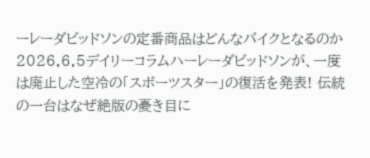ーレーダビッドソンの定番商品はどんなバイクとなるのか
2026.6.5デイリーコラムハーレーダビッドソンが、一度は廃止した空冷の「スポーツスター」の復活を発表! 伝統の一台はなぜ絶版の憂き目に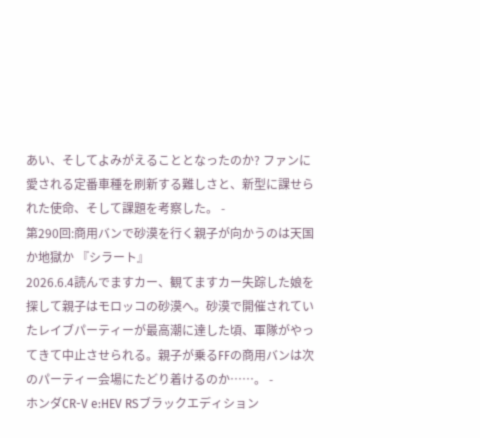あい、そしてよみがえることとなったのか? ファンに愛される定番車種を刷新する難しさと、新型に課せられた使命、そして課題を考察した。 -
第290回:商用バンで砂漠を行く親子が向かうのは天国か地獄か 『シラート』
2026.6.4読んでますカー、観てますカー失踪した娘を探して親子はモロッコの砂漠へ。砂漠で開催されていたレイブパーティーが最高潮に達した頃、軍隊がやってきて中止させられる。親子が乗るFFの商用バンは次のパーティー会場にたどり着けるのか……。 -
ホンダCR-V e:HEV RSブラックエディション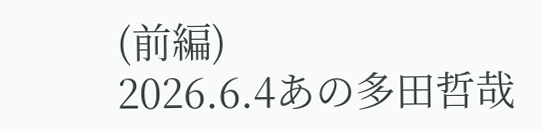(前編)
2026.6.4あの多田哲哉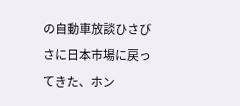の自動車放談ひさびさに日本市場に戻ってきた、ホン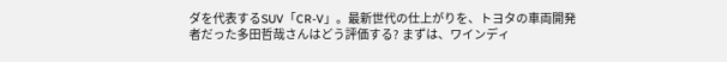ダを代表するSUV「CR-V」。最新世代の仕上がりを、トヨタの車両開発者だった多田哲哉さんはどう評価する? まずは、ワインディ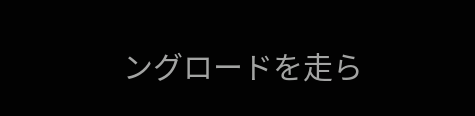ングロードを走ら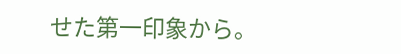せた第一印象から。